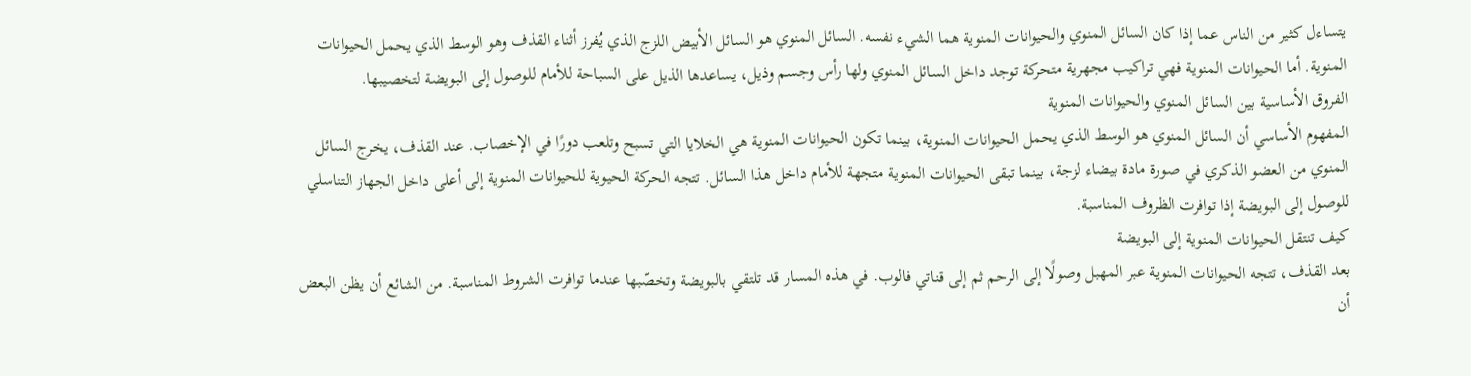يتساءل كثير من الناس عما إذا كان السائل المنوي والحيوانات المنوية هما الشيء نفسه. السائل المنوي هو السائل الأبيض اللزج الذي يُفرز أثناء القذف وهو الوسط الذي يحمل الحيوانات المنوية. أما الحيوانات المنوية فهي تراكيب مجهرية متحركة توجد داخل السائل المنوي ولها رأس وجسم وذيل، يساعدها الذيل على السباحة للأمام للوصول إلى البويضة لتخصيبها.
الفروق الأساسية بين السائل المنوي والحيوانات المنوية
المفهوم الأساسي أن السائل المنوي هو الوسط الذي يحمل الحيوانات المنوية، بينما تكون الحيوانات المنوية هي الخلايا التي تسبح وتلعب دورًا في الإخصاب. عند القذف، يخرج السائل المنوي من العضو الذكري في صورة مادة بيضاء لزجة، بينما تبقى الحيوانات المنوية متجهة للأمام داخل هذا السائل. تتجه الحركة الحيوية للحيوانات المنوية إلى أعلى داخل الجهاز التناسلي للوصول إلى البويضة إذا توافرت الظروف المناسبة.
كيف تنتقل الحيوانات المنوية إلى البويضة
بعد القذف، تتجه الحيوانات المنوية عبر المهبل وصولًا إلى الرحم ثم إلى قناتي فالوب. في هذه المسار قد تلتقي بالبويضة وتخصّبها عندما توافرت الشروط المناسبة. من الشائع أن يظن البعض أن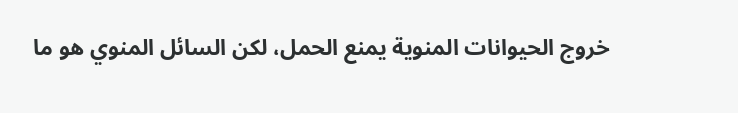خروج الحيوانات المنوية يمنع الحمل، لكن السائل المنوي هو ما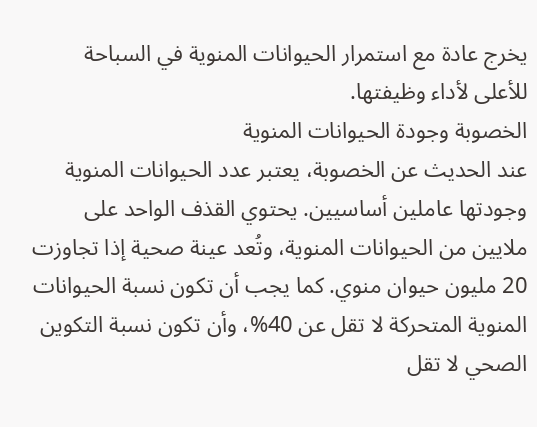يخرج عادة مع استمرار الحيوانات المنوية في السباحة للأعلى لأداء وظيفتها.
الخصوبة وجودة الحيوانات المنوية
عند الحديث عن الخصوبة، يعتبر عدد الحيوانات المنوية وجودتها عاملين أساسيين. يحتوي القذف الواحد على ملايين من الحيوانات المنوية، وتُعد عينة صحية إذا تجاوزت 20 مليون حيوان منوي. كما يجب أن تكون نسبة الحيوانات المنوية المتحركة لا تقل عن 40%، وأن تكون نسبة التكوين الصحي لا تقل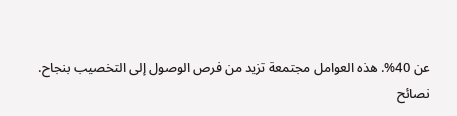عن 40%. هذه العوامل مجتمعة تزيد من فرص الوصول إلى التخصيب بنجاح.
نصائح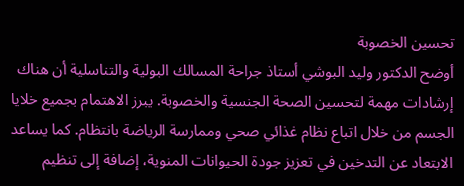تحسين الخصوبة
أوضح الدكتور وليد البوشي أستاذ جراحة المسالك البولية والتناسلية أن هناك إرشادات مهمة لتحسين الصحة الجنسية والخصوبة. يبرز الاهتمام بجميع خلايا الجسم من خلال اتباع نظام غذائي صحي وممارسة الرياضة بانتظام. كما يساعد الابتعاد عن التدخين في تعزيز جودة الحيوانات المنوية، إضافة إلى تنظيم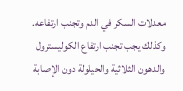معدلات السكر في الدم وتجنب ارتفاعه. وكذلك يجب تجنب ارتفاع الكوليسترول والدهون الثلاثية والحيلولة دون الإصابة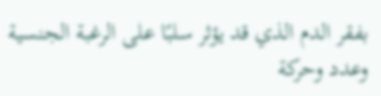بفقر الدم الذي قد يؤثر سلبًا على الرغبة الجنسية وعدد وحركة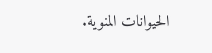الحيوانات المنوية.